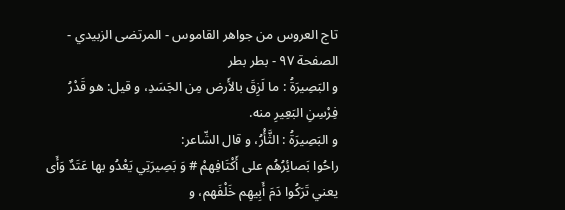تاج العروس من جواهر القاموس - المرتضى الزبيدي - الصفحة ٩٧ - بطر بطر
و البَصِيرَةُ : ما لَزِقَ بالأَرض مِن الجَسَدِ، و قيل: هو قَدْرُ فِرْسِنِ البَعِيرِ منه.
و البَصِيرَةُ : الثَّأْرُ، و قال الشّاعر:
راحُوا بَصائِرُهُم على أَكْتَافِهمْ # وَ بَصِيرَتِي يَعْدُو بها عَتَدٌ وَأَى
يعني تَرَكُوا دَمَ أَبِيهِم خَلْفَهم، و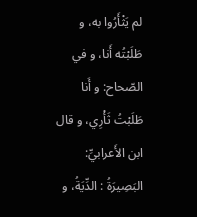لم يَثْأَرُوا به، و طَلَبْتُه أَنا، و في الصّحاح: و أَنا طَلَبْتُ ثَأْرِي، و قال ابن الأَعرابيِّ:
البَصِيرَةُ : الدِّيَةُ، و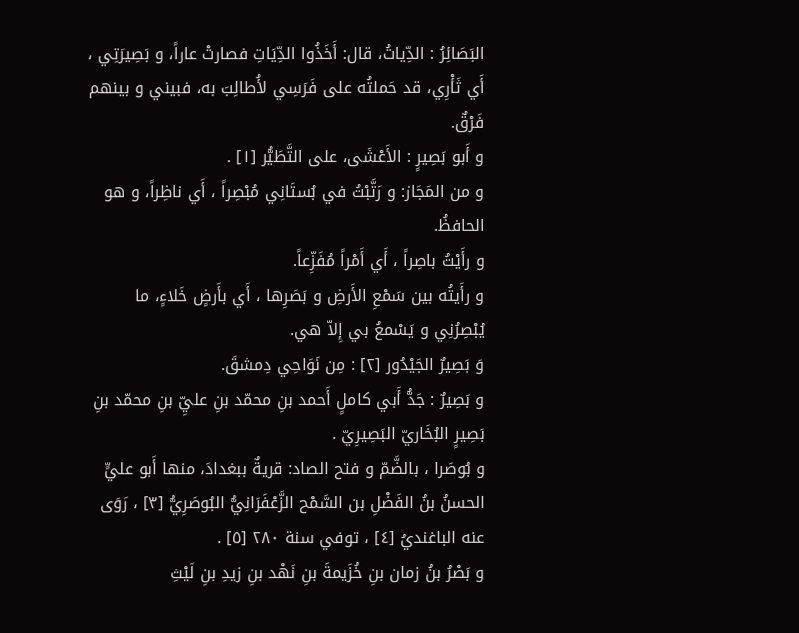البَصَائِرُ : الدِّياتُ، قال: أَخَذُوا الدِّيَاتِ فصارتْ عاراً، و بَصِيرَتِي ، أَي ثَأْرِي، قد حَملتُه على فَرَسِي لأُطالِبَ به، فبيني و بينهم فَرْقٌ.
و أَبو بَصِيرٍ : الأَعْشَى، على التَّطَيُّر [١] .
و من المَجَاز: و رَتَّبْتُ في بُستَانِي مُبْصِراً ، أَي ناظِراً، و هو الحافظُ.
و رأَيْتُ باصِراً ، أَي أَمْراً مُفَزِّعاً.
و رأَيتُه بين سَمْعِ الأَرضِ و بَصَرِها ، أَي بأَرضٍ خَلاءٍ، ما يُبْصِرُنِي و يَسْمعُ بي إِلاّ هي.
وَ بَصِيرٌ الجَيْدُور [٢] : مِن نَوَاحِي دِمشقَ.
و بَصِيرٌ : جَدُّ أَبي كاملٍ أَحمد بنِ محمّد بنِ عليِّ بنِ محمّد بنِ بَصِيرٍ البُخَاريّ البَصِيرِيّ .
و بُوصَرا ، بالضَّمّ و فتح الصاد: قريةٌ ببغدادَ، منها أَبو عليٍّ الحسنُ بنُ الفَضْلِ بن السَّمْح الزَّعْفَرَانِيُّ البُوصَرِيُّ [٣] ، رَوَى عنه الباغنديُ [٤] ، توفي سنة ٢٨٠ [٥] .
و بَصْرُ بنُ زمان بنِ خُزَيمةَ بنِ نَهْد بنِ زيدِ بنِ لَيْثِ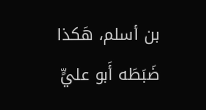بن أسلم، هَكذا ضَبَطَه أَبو عليٍّ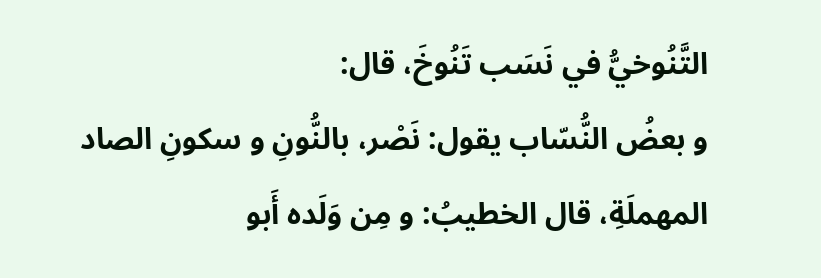التَّنُوخيُّ في نَسَب تَنُوخَ، قال:
و بعضُ النُّسّاب يقول: نَصْر، بالنُّونِ و سكونِ الصاد المهملَةِ، قال الخطيبُ: و مِن وَلَده أَبو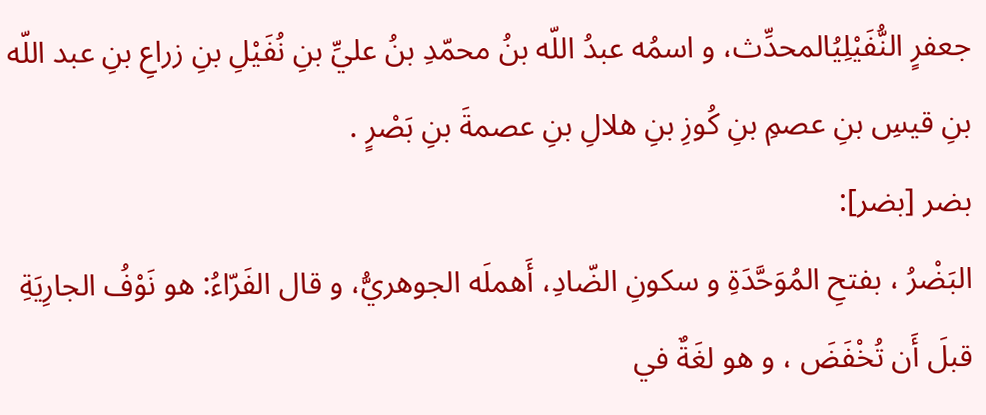جعفرٍ النُّفَيْلِيُالمحدِّث، و اسمُه عبدُ اللّه بنُ محمّدِ بنُ عليِّ بنِ نُفَيْلِ بنِ زراعِ بنِ عبد اللّه بنِ قيسِ بنِ عصمِ بنِ كُوزِ بنِ هلالِ بنِ عصمةَ بنِ بَصْرٍ .
بضر [بضر]:
البَضْرُ ، بفتحِ المُوَحَّدَةِ و سكونِ الضّادِ، أَهملَه الجوهريُّ، و قال الفَرّاءُ: هو نَوْفُ الجارِيَةِ قبلَ أَن تُخْفَضَ ، و هو لغَةٌ في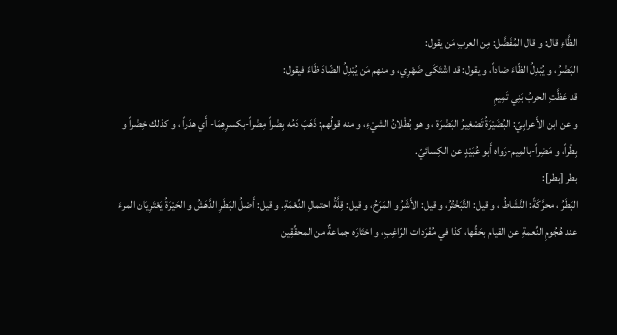الظَّاءِ قال: و قال المُفَضَّل: مِن العربِ مَن يقول:
البَضْرُ ، و يُبْدِلُ الظّاءَ ضاداً، و يقول: قد اشْتَكَى ضَهْرِي، و منهم مَن يُبْدِلُ الضّادَ ظَاءً فيقول:
قد عَظَّتِ الحربُ بَنِي تَمِيمِ
و عن ابن الأَعرابِيّ: البُضَيْرَةُ تَصْغِيرُ البَضْرَة ، و هو بُطْلانُ الشيْءِ، و منه قولُهم: ذَهَبَ دَمُه بِضْراً مِضْراً-بكسرِهِمَا- أَي هدَراً ، و كذلك خِضْراً و بِطْراً، و مَضِراً-بالمِيم-رَواه أَبو عُبَيْدٍ عن الكِسائيّ.
بطر [بطر]:
البَطَرُ ، محرَّكَةً: النَّشَاطُ ، و قيل: التَّبَخْتُرُ، و قيل: الأَشَرُ و المَرَحُ، و قيل: قِلَّةُ احتمالِ النِّعْمَةِ. و قيل: أَصْلُ البَطَرِ الدَّهَشُ و الحَيْرَةُ يَعْتَرِيَان المرءَ عند هُجُومِ النِّعمةِ عن القيام بحَقِّها، كذا في مُفْرَدات الرّاغِبِ، و اختَارَه جماعةٌ من المحقِّقِين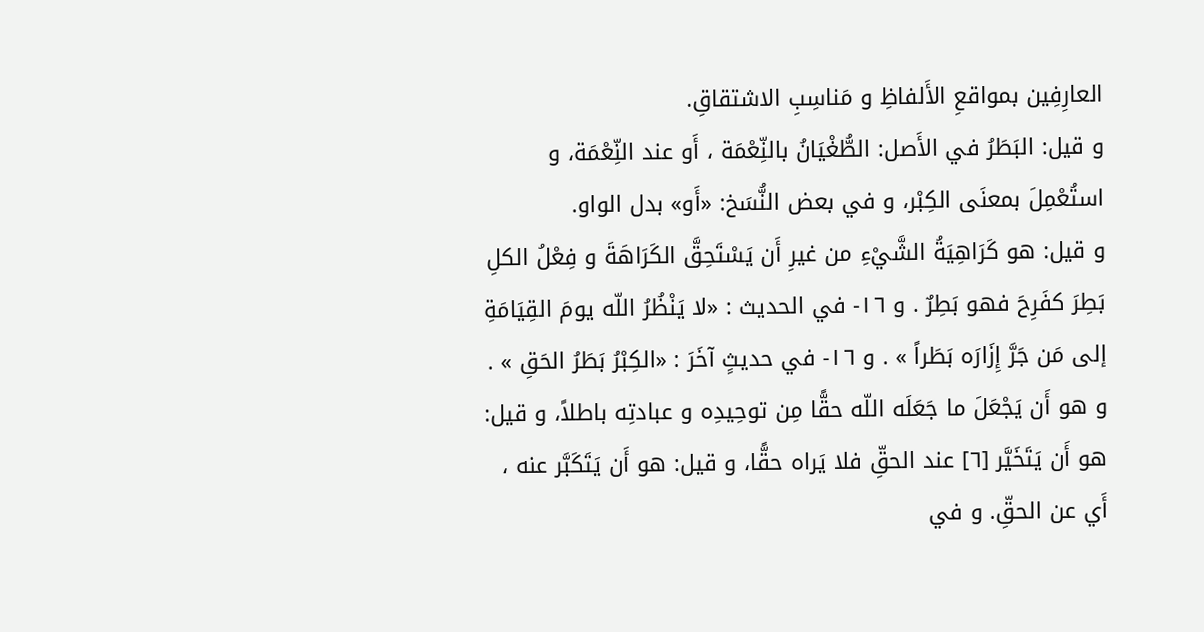العارِفِين بمواقعِ الأَلفاظِ و مَناسِبِ الاشتقاقِ.
و قيل: البَطَرُ في الأَصل: الطُّغْيَانُ بالنِّعْمَة ، أَو عند النِّعْمَة، و استُعْمِلَ بمعنَى الكِبْر، و في بعض النُّسَخ: «أَو» بدل الواو.
و قيل: هو كَرَاهِيَةُ الشَّيْءِ من غيرِ أَن يَسْتَحِقَّ الكَرَاهَةَ و فِعْلُ الكلِ بَطِرَ كفَرِحَ فهو بَطِرٌ . و ١٦- في الحديث : «لا يَنْظُرُ اللّه يومَ القِيَامَةِ إلى مَن جَرَّ إِزَارَه بَطَراً » . و ١٦- في حديثٍ آخَرَ : «الكِبْرُ بَطَرُ الحَقِ » . و هو أَن يَجْعَلَ ما جَعَلَه اللّه حقًّا مِن توحِيدِه و عبادتِه باطلاً، و قيل: هو أَن يَتَخَيَّر [٦] عند الحقِّ فلا يَراه حقًّا، و قيل: هو أَن يَتَكَبَّر عنه ، أَي عن الحقِّ. و في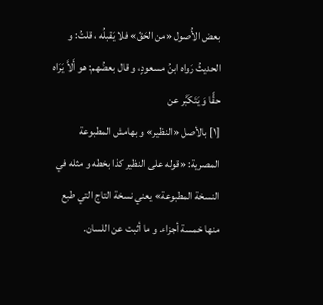بعض الأُصول «من الحَقّ» فلا يَقبلُه ، قلتُ: و الحديثُ رَواه ابنُ مسعودٍ، و قال بعضُهم: هو أَلاَّ يَرَاه حقًّا وَ يَتَكَبَّر عن
[١] بالأصل «النظير» و بهامش المطبوعة المصرية: «قوله على النظير كذا بخطه و مثله في النسخة المطبوعة» يعني نسخة التاج التي طبع منها خمسة أجزاء. و ما أثبت عن اللسان.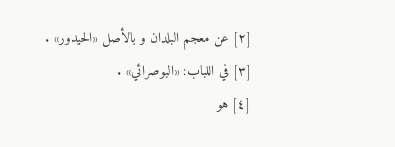[٢] عن معجم البلدان و بالأصل «الحيدور» .
[٣] في اللباب: «البوصرائي» .
[٤] هو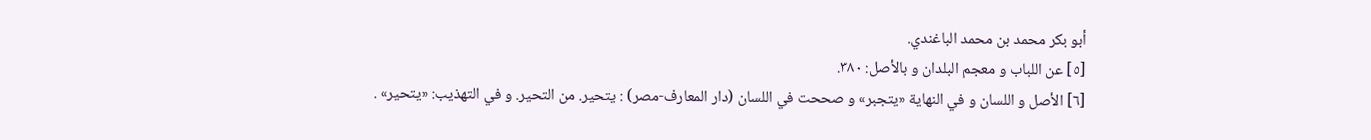أبو بكر محمد بن محمد الباغندي.
[٥] عن اللباب و معجم البلدان و بالأصل: ٣٨٠.
[٦] الأصل و اللسان و في النهاية «يتجبر» و صححت في اللسان (دار المعارف-مصر) : يتحير. من التحير. و في التهذيب: «يتحير» .